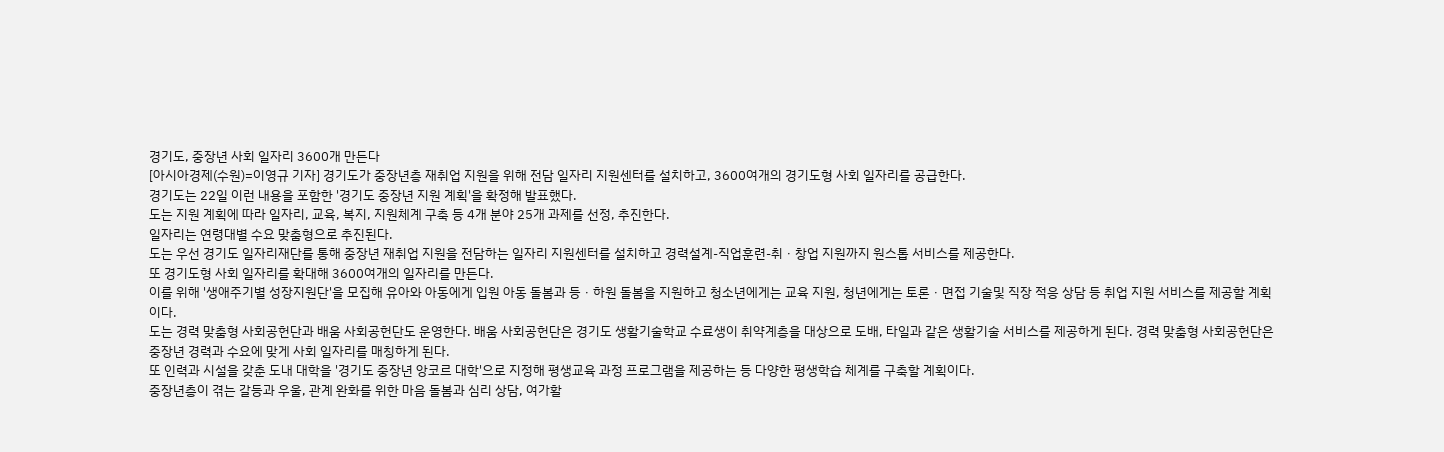경기도, 중장년 사회 일자리 3600개 만든다
[아시아경제(수원)=이영규 기자] 경기도가 중장년층 재취업 지원을 위해 전담 일자리 지원센터를 설치하고, 3600여개의 경기도형 사회 일자리를 공급한다.
경기도는 22일 이런 내용을 포함한 '경기도 중장년 지원 계획'을 확정해 발표했다.
도는 지원 계획에 따라 일자리, 교육, 복지, 지원체계 구축 등 4개 분야 25개 과제를 선정, 추진한다.
일자리는 연령대별 수요 맞춤형으로 추진된다.
도는 우선 경기도 일자리재단를 통해 중장년 재취업 지원을 전담하는 일자리 지원센터를 설치하고 경력설계-직업훈련-취ㆍ창업 지원까지 원스톱 서비스를 제공한다.
또 경기도형 사회 일자리를 확대해 3600여개의 일자리를 만든다.
이를 위해 '생애주기별 성장지원단'을 모집해 유아와 아동에게 입원 아동 돌봄과 등ㆍ하원 돌봄을 지원하고 청소년에게는 교육 지원, 청년에게는 토론ㆍ면접 기술및 직장 적응 상담 등 취업 지원 서비스를 제공할 계획이다.
도는 경력 맞춤형 사회공헌단과 배움 사회공헌단도 운영한다. 배움 사회공헌단은 경기도 생활기술학교 수료생이 취약계층을 대상으로 도배, 타일과 같은 생활기술 서비스를 제공하게 된다. 경력 맞춤형 사회공헌단은 중장년 경력과 수요에 맞게 사회 일자리를 매칭하게 된다.
또 인력과 시설을 갖춘 도내 대학을 '경기도 중장년 앙코르 대학'으로 지정해 평생교육 과정 프로그램을 제공하는 등 다양한 평생학습 체계를 구축할 계획이다.
중장년층이 겪는 갈등과 우울, 관계 완화를 위한 마음 돌봄과 심리 상담, 여가활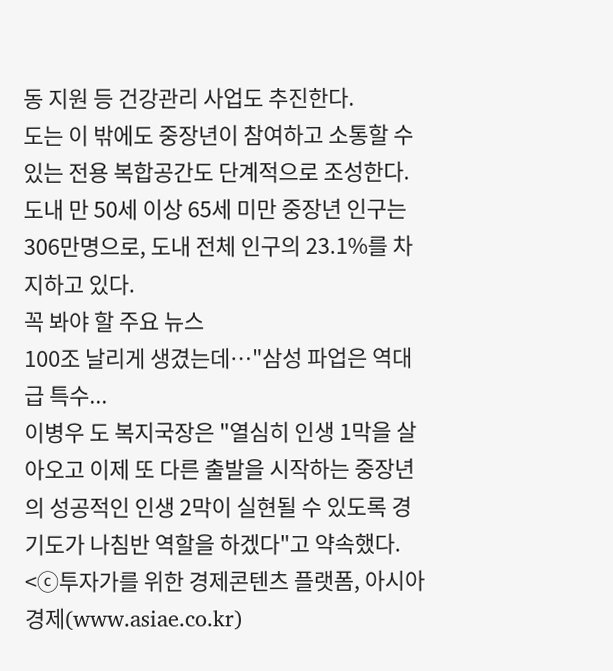동 지원 등 건강관리 사업도 추진한다.
도는 이 밖에도 중장년이 참여하고 소통할 수 있는 전용 복합공간도 단계적으로 조성한다.
도내 만 50세 이상 65세 미만 중장년 인구는 306만명으로, 도내 전체 인구의 23.1%를 차지하고 있다.
꼭 봐야 할 주요 뉴스
100조 날리게 생겼는데…"삼성 파업은 역대급 특수...
이병우 도 복지국장은 "열심히 인생 1막을 살아오고 이제 또 다른 출발을 시작하는 중장년의 성공적인 인생 2막이 실현될 수 있도록 경기도가 나침반 역할을 하겠다"고 약속했다.
<ⓒ투자가를 위한 경제콘텐츠 플랫폼, 아시아경제(www.asiae.co.kr)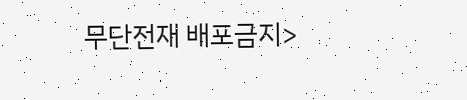무단전재 배포금지>